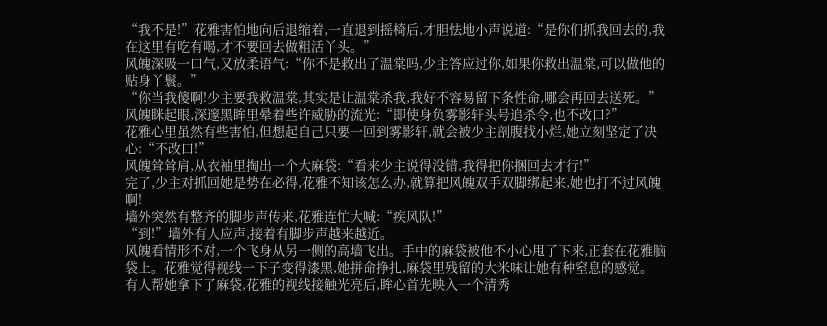“我不是!”花雅害怕地向后退缩着,一直退到摇椅后,才胆怯地小声说道:“是你们抓我回去的,我在这里有吃有喝,才不要回去做粗活丫头。”
风魄深吸一口气,又放柔语气:“你不是救出了温棠吗,少主答应过你,如果你救出温棠,可以做他的贴身丫鬟。”
“你当我傻啊!少主要我救温棠,其实是让温棠杀我,我好不容易留下条性命,哪会再回去送死。”
风魄眯起眼,深邃黑眸里晕着些许威胁的流光:“即使身负雾影轩头号追杀令,也不改口?”
花雅心里虽然有些害怕,但想起自己只要一回到雾影轩,就会被少主剖腹找小烂,她立刻坚定了决心:“不改口!”
风魄耸耸肩,从衣袖里掏出一个大麻袋:“看来少主说得没错,我得把你捆回去才行!”
完了,少主对抓回她是势在必得,花雅不知该怎么办,就算把风魄双手双脚绑起来,她也打不过风魄啊!
墙外突然有整齐的脚步声传来,花雅连忙大喊:“疾风队!”
“到!”墙外有人应声,接着有脚步声越来越近。
风魄看情形不对,一个飞身从另一侧的高墙飞出。手中的麻袋被他不小心甩了下来,正套在花雅脑袋上。花雅觉得视线一下子变得漆黑,她拼命挣扎,麻袋里残留的大米味让她有种窒息的感觉。
有人帮她拿下了麻袋,花雅的视线接触光亮后,眸心首先映入一个清秀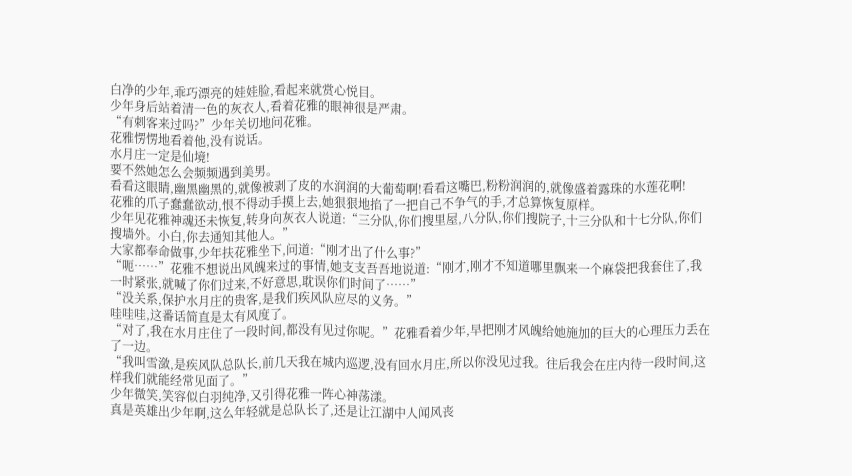白净的少年,乖巧漂亮的娃娃脸,看起来就赏心悦目。
少年身后站着清一色的灰衣人,看着花雅的眼神很是严肃。
“有刺客来过吗?”少年关切地问花雅。
花雅愣愣地看着他,没有说话。
水月庄一定是仙境!
要不然她怎么会频频遇到美男。
看看这眼睛,幽黑幽黑的,就像被剥了皮的水润润的大葡萄啊!看看这嘴巴,粉粉润润的,就像盛着露珠的水莲花啊!
花雅的爪子蠢蠢欲动,恨不得动手摸上去,她狠狠地掐了一把自己不争气的手,才总算恢复原样。
少年见花雅神魂还未恢复,转身向灰衣人说道:“三分队,你们搜里屋,八分队,你们搜院子,十三分队和十七分队,你们搜墙外。小白,你去通知其他人。”
大家都奉命做事,少年扶花雅坐下,问道:“刚才出了什么事?”
“呃……”花雅不想说出风魄来过的事情,她支支吾吾地说道:“刚才,刚才不知道哪里飘来一个麻袋把我套住了,我一时紧张,就喊了你们过来,不好意思,耽误你们时间了……”
“没关系,保护水月庄的贵客,是我们疾风队应尽的义务。”
哇哇哇,这番话简直是太有风度了。
“对了,我在水月庄住了一段时间,都没有见过你呢。”花雅看着少年,早把刚才风魄给她施加的巨大的心理压力丢在了一边。
“我叫雪潋,是疾风队总队长,前几天我在城内巡逻,没有回水月庄,所以你没见过我。往后我会在庄内待一段时间,这样我们就能经常见面了。”
少年微笑,笑容似白羽纯净,又引得花雅一阵心神荡漾。
真是英雄出少年啊,这么年轻就是总队长了,还是让江湖中人闻风丧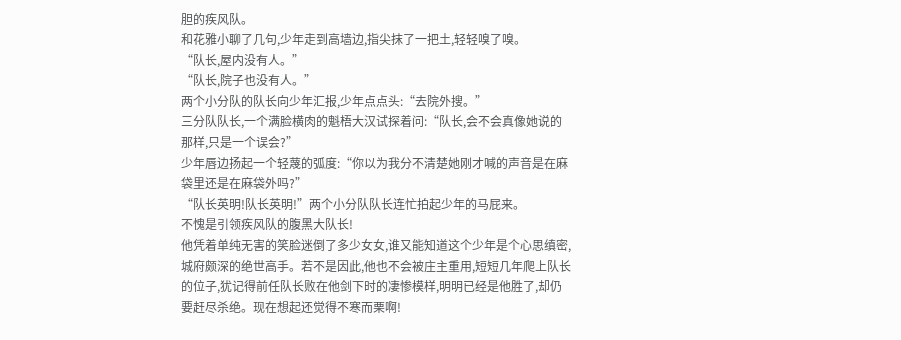胆的疾风队。
和花雅小聊了几句,少年走到高墙边,指尖抹了一把土,轻轻嗅了嗅。
“队长,屋内没有人。”
“队长,院子也没有人。”
两个小分队的队长向少年汇报,少年点点头:“去院外搜。”
三分队队长,一个满脸横肉的魁梧大汉试探着问:“队长,会不会真像她说的那样,只是一个误会?”
少年唇边扬起一个轻蔑的弧度:“你以为我分不清楚她刚才喊的声音是在麻袋里还是在麻袋外吗?”
“队长英明!队长英明!”两个小分队队长连忙拍起少年的马屁来。
不愧是引领疾风队的腹黑大队长!
他凭着单纯无害的笑脸迷倒了多少女女,谁又能知道这个少年是个心思缜密,城府颇深的绝世高手。若不是因此,他也不会被庄主重用,短短几年爬上队长的位子,犹记得前任队长败在他剑下时的凄惨模样,明明已经是他胜了,却仍要赶尽杀绝。现在想起还觉得不寒而栗啊!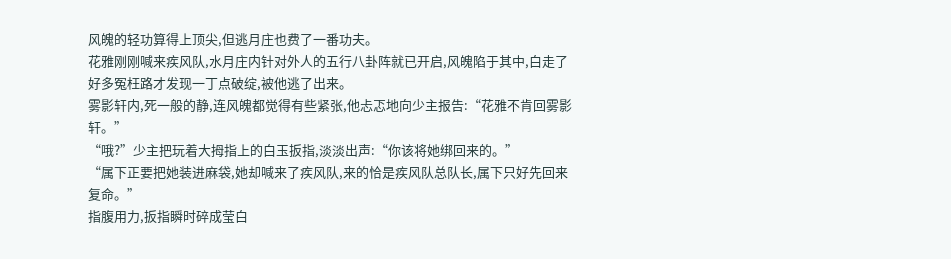风魄的轻功算得上顶尖,但逃月庄也费了一番功夫。
花雅刚刚喊来疾风队,水月庄内针对外人的五行八卦阵就已开启,风魄陷于其中,白走了好多冤枉路才发现一丁点破绽,被他逃了出来。
雾影轩内,死一般的静,连风魄都觉得有些紧张,他忐忑地向少主报告:“花雅不肯回雾影轩。”
“哦?”少主把玩着大拇指上的白玉扳指,淡淡出声:“你该将她绑回来的。”
“属下正要把她装进麻袋,她却喊来了疾风队,来的恰是疾风队总队长,属下只好先回来复命。”
指腹用力,扳指瞬时碎成莹白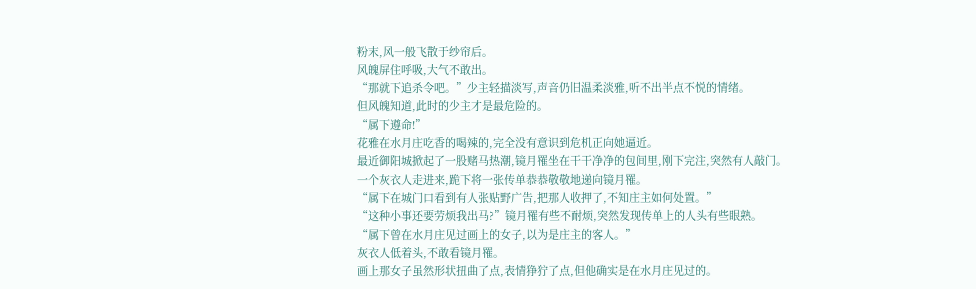粉末,风一般飞散于纱帘后。
风魄屏住呼吸,大气不敢出。
“那就下追杀令吧。”少主轻描淡写,声音仍旧温柔淡雅,听不出半点不悦的情绪。
但风魄知道,此时的少主才是最危险的。
“属下遵命!”
花雅在水月庄吃香的喝辣的,完全没有意识到危机正向她逼近。
最近御阳城掀起了一股赌马热潮,镜月罹坐在干干净净的包间里,刚下完注,突然有人敲门。
一个灰衣人走进来,跪下将一张传单恭恭敬敬地递向镜月罹。
“属下在城门口看到有人张贴野广告,把那人收押了,不知庄主如何处置。”
“这种小事还要劳烦我出马?”镜月罹有些不耐烦,突然发现传单上的人头有些眼熟。
“属下曾在水月庄见过画上的女子,以为是庄主的客人。”
灰衣人低着头,不敢看镜月罹。
画上那女子虽然形状扭曲了点,表情狰狞了点,但他确实是在水月庄见过的。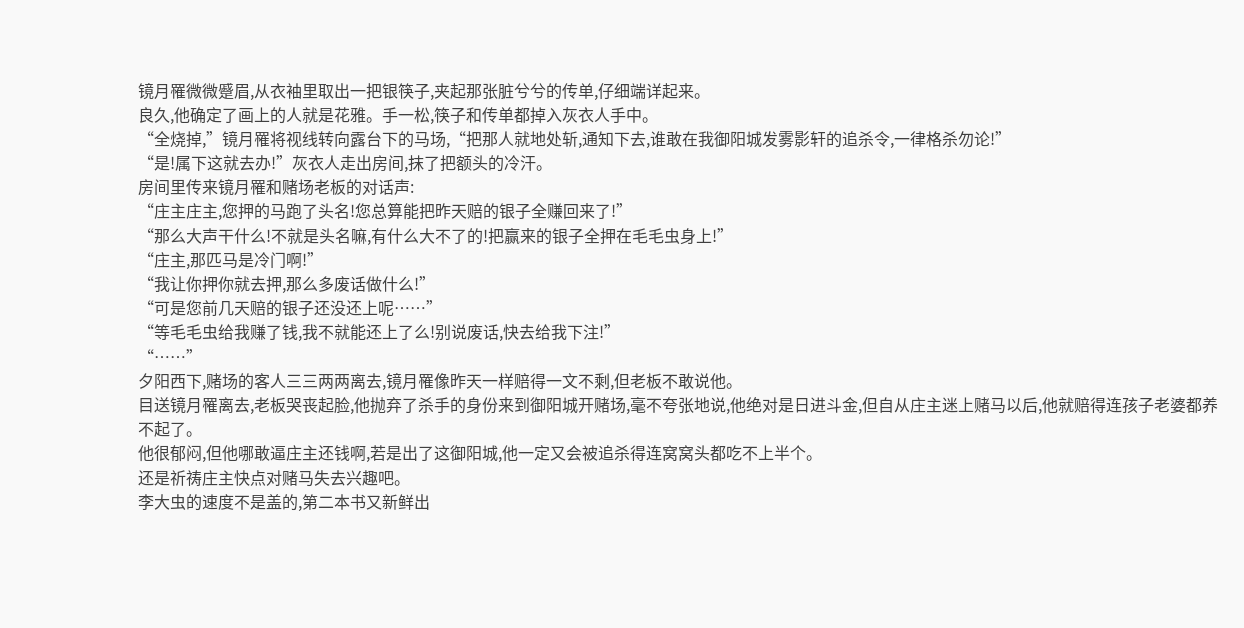镜月罹微微蹙眉,从衣袖里取出一把银筷子,夹起那张脏兮兮的传单,仔细端详起来。
良久,他确定了画上的人就是花雅。手一松,筷子和传单都掉入灰衣人手中。
“全烧掉,”镜月罹将视线转向露台下的马场,“把那人就地处斩,通知下去,谁敢在我御阳城发雾影轩的追杀令,一律格杀勿论!”
“是!属下这就去办!”灰衣人走出房间,抹了把额头的冷汗。
房间里传来镜月罹和赌场老板的对话声:
“庄主庄主,您押的马跑了头名!您总算能把昨天赔的银子全赚回来了!”
“那么大声干什么!不就是头名嘛,有什么大不了的!把赢来的银子全押在毛毛虫身上!”
“庄主,那匹马是冷门啊!”
“我让你押你就去押,那么多废话做什么!”
“可是您前几天赔的银子还没还上呢……”
“等毛毛虫给我赚了钱,我不就能还上了么!别说废话,快去给我下注!”
“……”
夕阳西下,赌场的客人三三两两离去,镜月罹像昨天一样赔得一文不剩,但老板不敢说他。
目送镜月罹离去,老板哭丧起脸,他抛弃了杀手的身份来到御阳城开赌场,毫不夸张地说,他绝对是日进斗金,但自从庄主迷上赌马以后,他就赔得连孩子老婆都养不起了。
他很郁闷,但他哪敢逼庄主还钱啊,若是出了这御阳城,他一定又会被追杀得连窝窝头都吃不上半个。
还是祈祷庄主快点对赌马失去兴趣吧。
李大虫的速度不是盖的,第二本书又新鲜出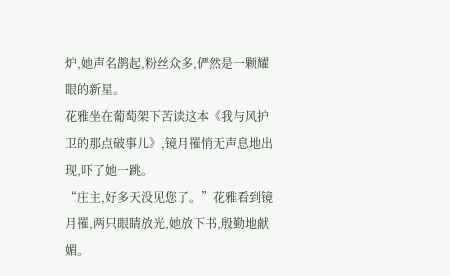炉,她声名鹊起,粉丝众多,俨然是一颗耀眼的新星。
花雅坐在葡萄架下苦读这本《我与风护卫的那点破事儿》,镜月罹悄无声息地出现,吓了她一跳。
“庄主,好多天没见您了。”花雅看到镜月罹,两只眼睛放光,她放下书,殷勤地献媚。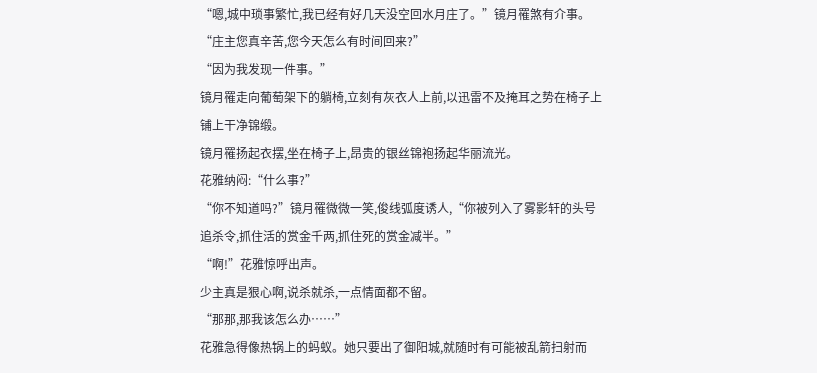“嗯,城中琐事繁忙,我已经有好几天没空回水月庄了。”镜月罹煞有介事。
“庄主您真辛苦,您今天怎么有时间回来?”
“因为我发现一件事。”
镜月罹走向葡萄架下的躺椅,立刻有灰衣人上前,以迅雷不及掩耳之势在椅子上铺上干净锦缎。
镜月罹扬起衣摆,坐在椅子上,昂贵的银丝锦袍扬起华丽流光。
花雅纳闷:“什么事?”
“你不知道吗?”镜月罹微微一笑,俊线弧度诱人,“你被列入了雾影轩的头号追杀令,抓住活的赏金千两,抓住死的赏金减半。”
“啊!”花雅惊呼出声。
少主真是狠心啊,说杀就杀,一点情面都不留。
“那那,那我该怎么办……”
花雅急得像热锅上的蚂蚁。她只要出了御阳城,就随时有可能被乱箭扫射而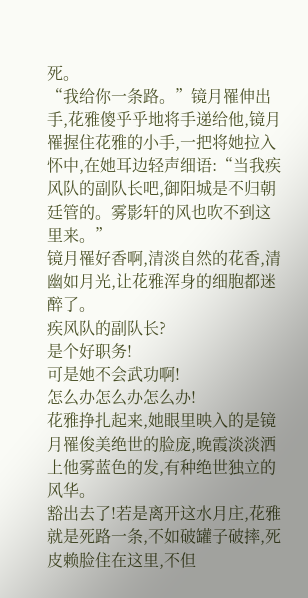死。
“我给你一条路。”镜月罹伸出手,花雅傻乎乎地将手递给他,镜月罹握住花雅的小手,一把将她拉入怀中,在她耳边轻声细语:“当我疾风队的副队长吧,御阳城是不归朝廷管的。雾影轩的风也吹不到这里来。”
镜月罹好香啊,清淡自然的花香,清幽如月光,让花雅浑身的细胞都迷醉了。
疾风队的副队长?
是个好职务!
可是她不会武功啊!
怎么办怎么办怎么办!
花雅挣扎起来,她眼里映入的是镜月罹俊美绝世的脸庞,晚霞淡淡洒上他雾蓝色的发,有种绝世独立的风华。
豁出去了!若是离开这水月庄,花雅就是死路一条,不如破罐子破摔,死皮赖脸住在这里,不但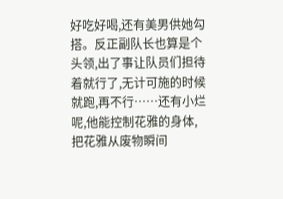好吃好喝,还有美男供她勾搭。反正副队长也算是个头领,出了事让队员们担待着就行了,无计可施的时候就跑,再不行……还有小烂呢,他能控制花雅的身体,把花雅从废物瞬间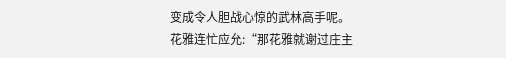变成令人胆战心惊的武林高手呢。
花雅连忙应允:“那花雅就谢过庄主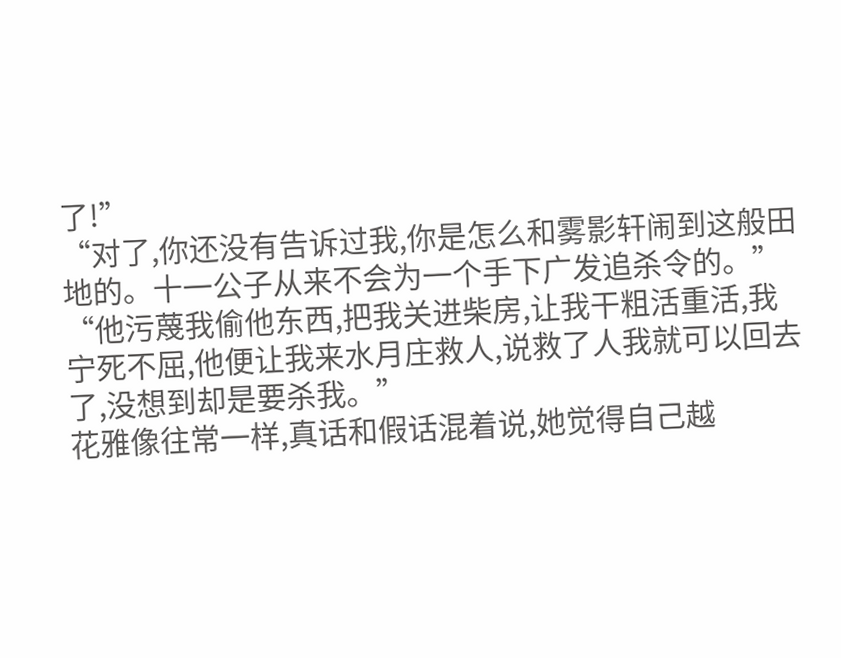了!”
“对了,你还没有告诉过我,你是怎么和雾影轩闹到这般田地的。十一公子从来不会为一个手下广发追杀令的。”
“他污蔑我偷他东西,把我关进柴房,让我干粗活重活,我宁死不屈,他便让我来水月庄救人,说救了人我就可以回去了,没想到却是要杀我。”
花雅像往常一样,真话和假话混着说,她觉得自己越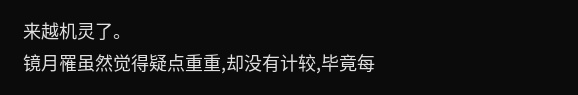来越机灵了。
镜月罹虽然觉得疑点重重,却没有计较,毕竟每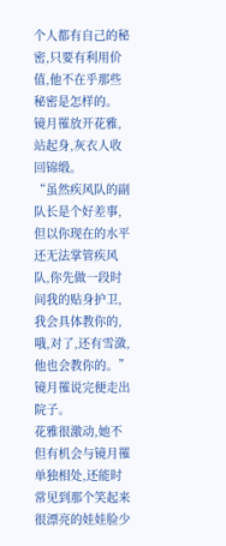个人都有自己的秘密,只要有利用价值,他不在乎那些秘密是怎样的。
镜月罹放开花雅,站起身,灰衣人收回锦缎。
“虽然疾风队的副队长是个好差事,但以你现在的水平还无法掌管疾风队,你先做一段时间我的贴身护卫,我会具体教你的,哦,对了,还有雪潋,他也会教你的。”镜月罹说完便走出院子。
花雅很激动,她不但有机会与镜月罹单独相处,还能时常见到那个笑起来很漂亮的娃娃脸少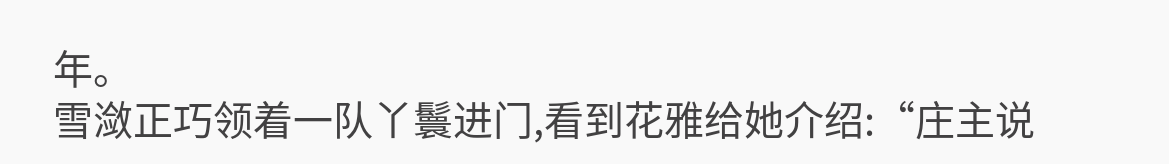年。
雪潋正巧领着一队丫鬟进门,看到花雅给她介绍:“庄主说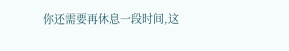你还需要再休息一段时间,这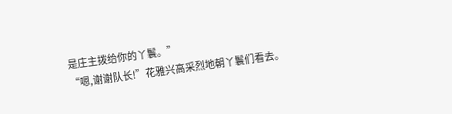是庄主拨给你的丫鬟。”
“嗯,谢谢队长!”花雅兴高采烈地朝丫鬟们看去。